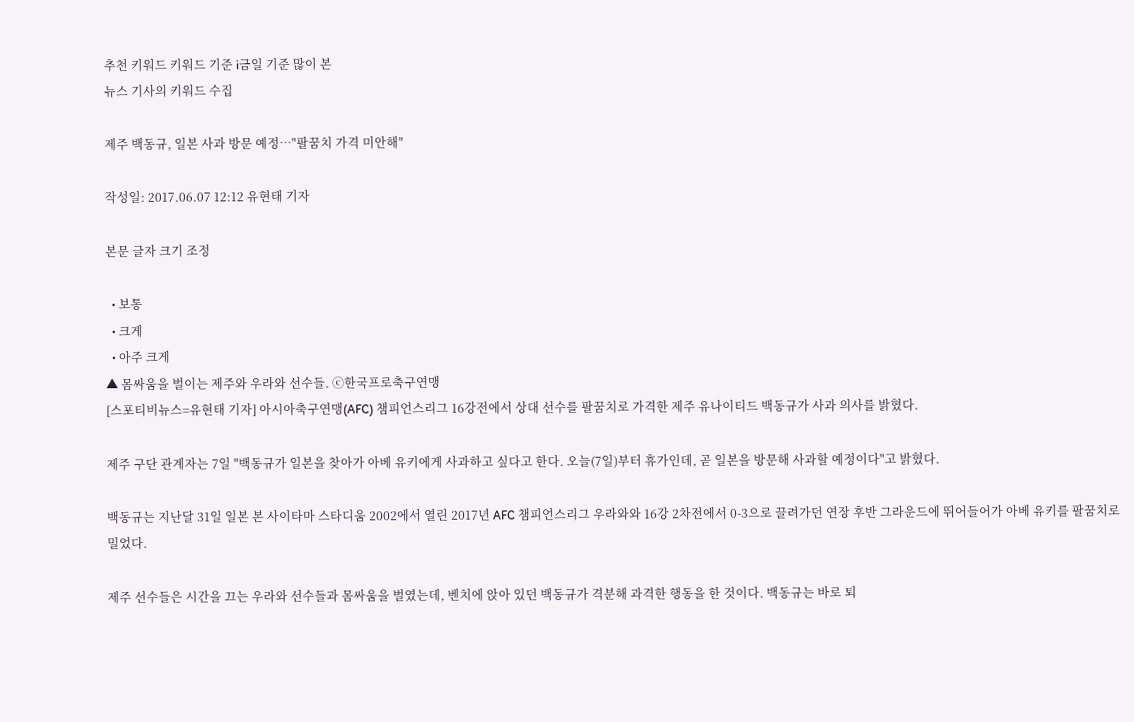추천 키워드 키워드 기준 i금일 기준 많이 본
뉴스 기사의 키워드 수집

제주 백동규, 일본 사과 방문 예정…"팔꿈치 가격 미안해"

작성일: 2017.06.07 12:12 유현태 기자

본문 글자 크기 조정

  • 보통
  • 크게
  • 아주 크게
▲ 몸싸움을 벌이는 제주와 우라와 선수들. ⓒ한국프로축구연맹
[스포티비뉴스=유현태 기자] 아시아축구연맹(AFC) 챔피언스리그 16강전에서 상대 선수를 팔꿈치로 가격한 제주 유나이티드 백동규가 사과 의사를 밝혔다.

제주 구단 관계자는 7일 "백동규가 일본을 찾아가 아베 유키에게 사과하고 싶다고 한다. 오늘(7일)부터 휴가인데, 곧 일본을 방문해 사과할 예정이다"고 밝혔다.

백동규는 지난달 31일 일본 본 사이타마 스타디움 2002에서 열린 2017년 AFC 챔피언스리그 우라와와 16강 2차전에서 0-3으로 끌려가던 연장 후반 그라운드에 뛰어들어가 아베 유키를 팔꿈치로 밀었다.

제주 선수들은 시간을 끄는 우라와 선수들과 몸싸움을 벌였는데, 벤치에 앉아 있던 백동규가 격분해 과격한 행동을 한 것이다. 백동규는 바로 퇴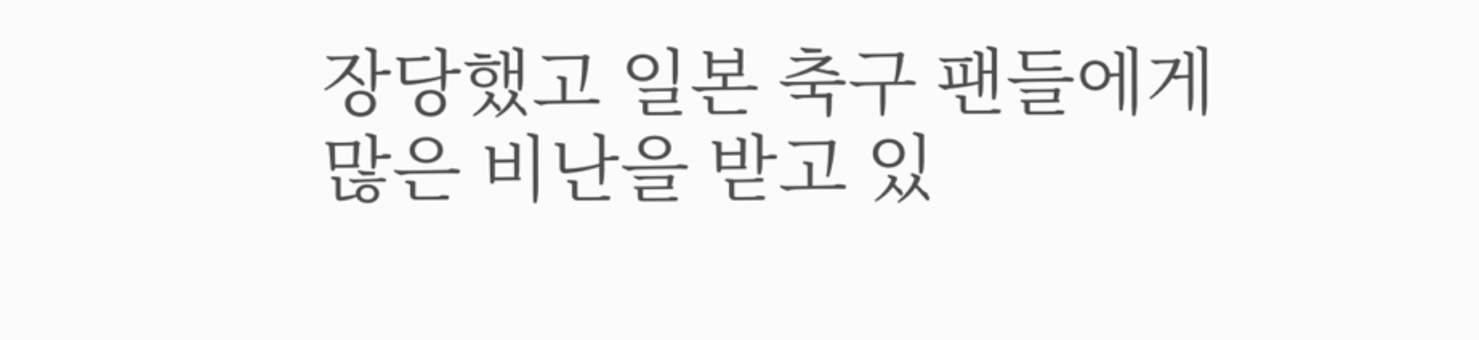장당했고 일본 축구 팬들에게 많은 비난을 받고 있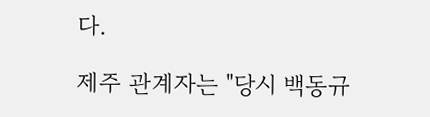다.

제주 관계자는 "당시 백동규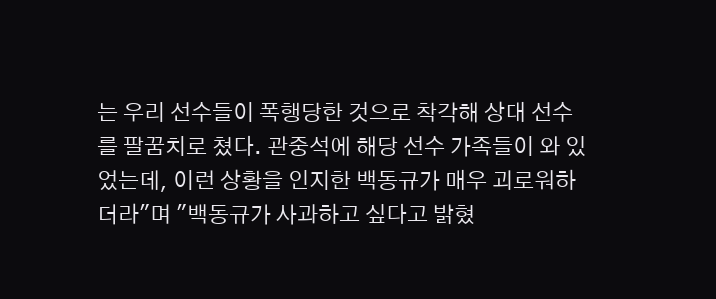는 우리 선수들이 폭행당한 것으로 착각해 상대 선수를 팔꿈치로 쳤다. 관중석에 해당 선수 가족들이 와 있었는데, 이런 상황을 인지한 백동규가 매우 괴로워하더라"며 "백동규가 사과하고 싶다고 밝혔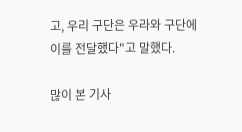고, 우리 구단은 우라와 구단에 이를 전달했다"고 말했다.

많이 본 기사